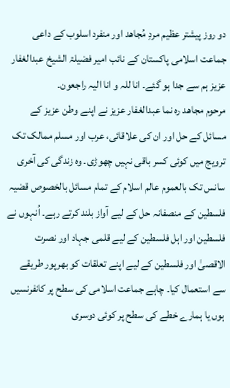دو روز پیشتر عظیم مردِ مُجاھد اور منفرد اسلوب کے داعی جماعت اسلامی پاکستان کے نائب امیر فضیلۃ الشیخ عبدالغفار عزیز ہم سے جدا ہو گئے۔ انا للہ و انا الیہ راجعون۔
مرحوم مجاھد رہ نما عبدالغفار عزیز نے اپنے وطن عزیز کے مسائل کے حل اور ان کی علاقائی، عرب اور مسلم ممالک تک ترویج میں کوئی کسر باقی نہیں چھوڑی۔ وہ زندگی کی آخری سانس تک بالعموم عالم اسلام کے تمام مسائل بالخصوص قضیہ فلسطین کے منصفانہ حل کے لیے آواز بلند کرتے رہے۔ اُنہوں نے فلسطین اور اہل فلسطین کے لیے قلمی جہاد اور نصرت الاقصیٰ اور فلسطین کے لیے اپنے تعلقات کو بھرپور طریقے سے استعمال کیا۔ چاہے جماعت اسلامی کی سطح پر کانفرنسیں ہوں یا ہمارے خطے کی سطح پر کوئی دوسری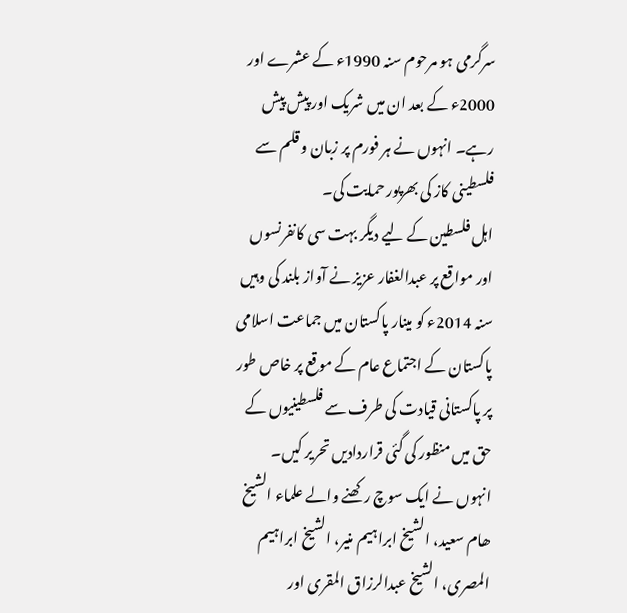سرگرمی ہو مرحوم سنہ 1990ء کے عشرے اور 2000ء کے بعد ان میں شریک اور پیش پیش رہے۔ انہوں نے ہر فورم پر زبان و قلم سے فلسطینی کاز کی بھرپور حمایت کی۔
اہل فلسطین کے لیے دیگر بہت سی کانفرنسوں اور مواقع پر عبدالغفار عزیز نے آواز بلند کی وہیں سنہ 2014ء کو مینار پاکستان میں جماعت اسلامی پاکستان کے اجتماع عام کے موقع پر خاص طور پر پاکستانی قیادت کی طرف سے فلسطینیوں کے حق میں منظور کی گئی قراردادیں تحریر کیں۔
انہوں نے ایک سوچ رکھنے والے علماء الشیخ ھام سعید، الشیخ ابراہیم منیر، الشیخ ابراہیم المصری، الشیخ عبدالرزاق المقری اور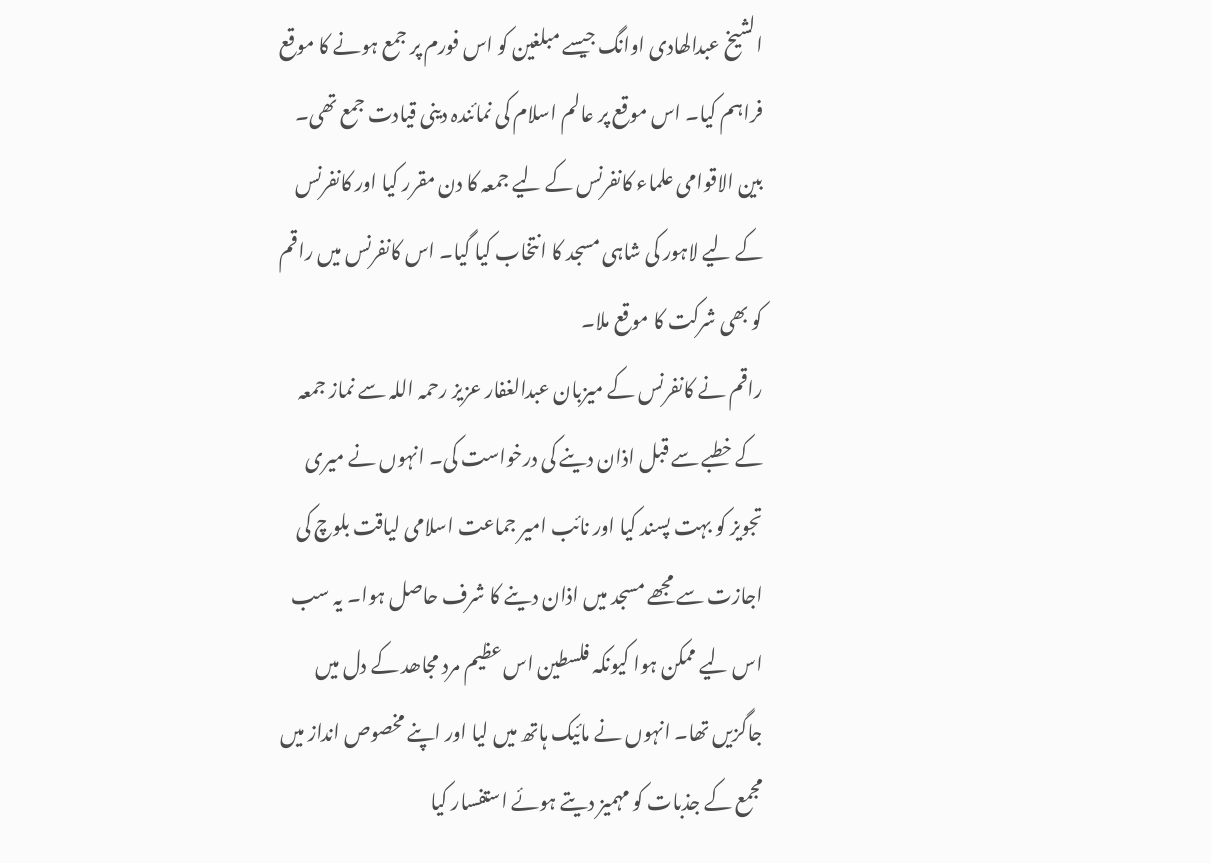الشیخ عبدالھادی اوانگ جیسے مبلغین کو اس فورم پر جمع ہونے کا موقع فراہم کیا۔ اس موقع پر عالم اسلام کی نمائندہ دینی قیادت جمع تھی۔ بین الاقوامی علماء کانفرنس کے لیے جمعہ کا دن مقرر کیا اور کانفرنس کے لیے لاہور کی شاہی مسجد کا انتخاب کیا گیا۔ اس کانفرنس میں راقم کو بھی شرکت کا موقع ملا۔
راقم نے کانفرنس کے میزبان عبدالغفار عزیز رحمہ اللہ سے نماز جمعہ کے خطبے سے قبل اذان دینے کی درخواست کی۔ انہوں نے میری تجویز کو بہت پسند کیا اور نائب امیر جماعت اسلامی لیاقت بلوچ کی اجازت سے مجھے مسجد میں اذان دینے کا شرف حاصل ہوا۔ یہ سب اس لیے ممکن ہوا کیونکہ فلسطین اس عظیم مرد مجاھد کے دل میں جاگزیں تھا۔ انہوں نے مائیک ہاتھ میں لیا اور اپنے مخصوص انداز میں مجمع کے جذبات کو مہمیز دیتے ہوئے استفسار کیا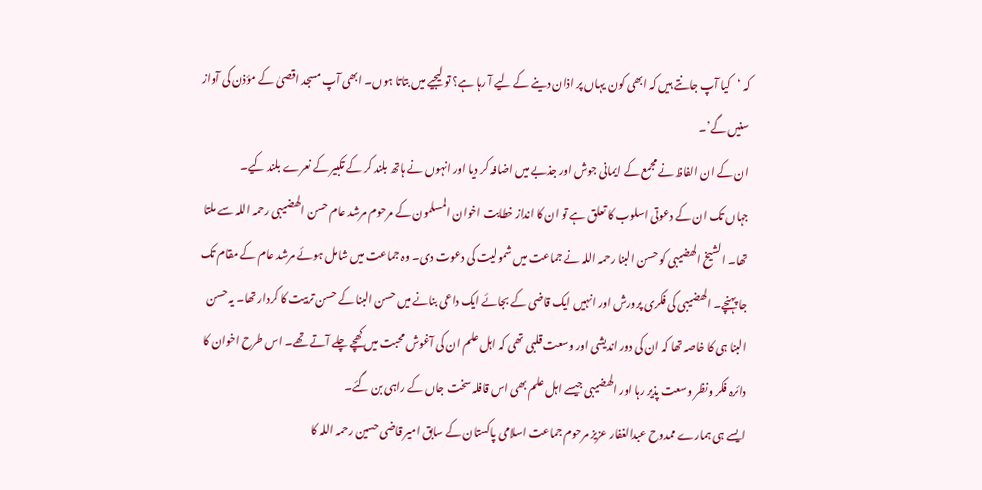کہ ‘کیا آپ جانتے ہیں کہ ابھی کون یہاں پر اذان دینے کے لیے آ رہا ہے؟ تو لیجیے میں بتاتا ہوں۔ ابھی آپ مسجد اقصیٰ کے مؤذن کی آواز سنیں گے’۔
ان کے ان الفاظ نے مجمع کے ایمانی جوش اور جذبے میں اضافہ کر دیا اور انہوں نے ہاتھ بلند کر کے تکبیر کے نعرے بلند کیے۔
جہاں تک ان کے دعوتی اسلوب کا تعلق ہے تو ان کا انداز خطابت اخوان المسلمون کے مرحوم مرشد عام حسن الھضیبی رحمہ اللہ سے ملتا تھا۔ الشیخ الھضیبی کو حسن البنا رحمہ اللہ نے جماعت میں شمولیت کی دعوت دی۔ وہ جماعت میں شامل ہوئے مرشد عام کے مقام تک جا پہنچے۔ الھضیبی کی فکری پرورش اور انہیں ایک قاضی کے بجائے ایک داعی بنانے میں حسن البنا کے حسن تربیت کا کردار تھا۔ یہ حسن البنا ہی کا خاصہ تھا کہ ان کی دور اندیشی اور وسعت قلبی تھی کہ اہل علم ان کی آغوش محبت میں کھچے چلے آتے تھے۔ اس طرح اخوان کا دائرہ فکر ونظر وسعت پذیر رہا اور الھضیبی جیسے اہل علم بھی اس قافلہ سخت جاں کے راہی بن گئے۔
ایسے ہی ہمارے ممدوح عبدالغفار عزیز مرحوم جماعت اسلامی پاکستان کے سابق امیر قاضی حسین رحمہ اللہ کا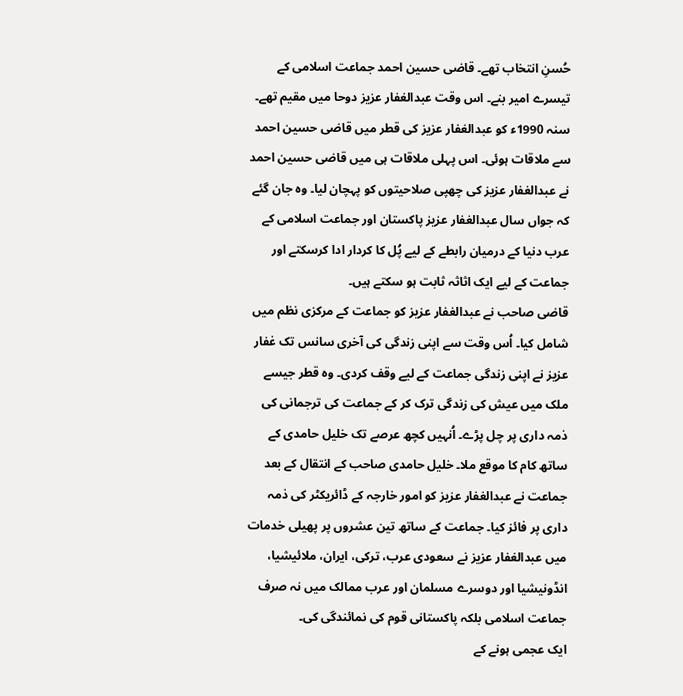حُسنِ انتخاب تھے۔ قاضی حسین احمد جماعت اسلامی کے تیسرے امیر بنے۔ اس وقت عبدالغفار عزیز دوحا میں مقیم تھے۔ سنہ 1990ء کو عبدالغفار عزیز کی قطر میں قاضی حسین احمد سے ملاقات ہوئی۔ اس پہلی ملاقات ہی میں قاضی حسین احمد نے عبدالغفار عزیز کی چھپی صلاحیتوں کو پہچان لیا۔ وہ جان گئے کہ جواں سال عبدالغفار عزیز پاکستان اور جماعت اسلامی کے عرب دنیا کے درمیان رابطے کے لیے پُل کا کردار ادا کرسکتے اور جماعت کے لیے ایک اثاثہ ثابت ہو سکتے ہیں۔
قاضی صاحب نے عبدالغفار عزیز کو جماعت کے مرکزی نظم میں شامل کیا۔ اُس وقت سے اپنی زندگی کی آخری سانس تک غفار عزیز نے اپنی زندگی جماعت کے لیے وقف کردی۔ وہ قطر جیسے ملک میں عیش کی زندگی ترک کر کے جماعت کی ترجمانی کی ذمہ داری پر چل پڑے۔ اُنہیں کچھ عرصے تک خلیل حامدی کے ساتھ کام کا موقع ملا۔ خلیل حامدی صاحب کے انتقال کے بعد جماعت نے عبدالغفار عزیز کو امور خارجہ کے ڈائریکٹر کی ذمہ داری پر فائز کیا۔ جماعت کے ساتھ تین عشروں پر پھیلی خدمات میں عبدالغفار عزیز نے سعودی عرب، ترکی، ایران، ملائیشیا، انڈونیشیا اور دوسرے مسلمان اور عرب ممالک میں نہ صرف جماعت اسلامی بلکہ پاکستانی قوم کی نمائندگی کی۔
ایک عجمی ہونے کے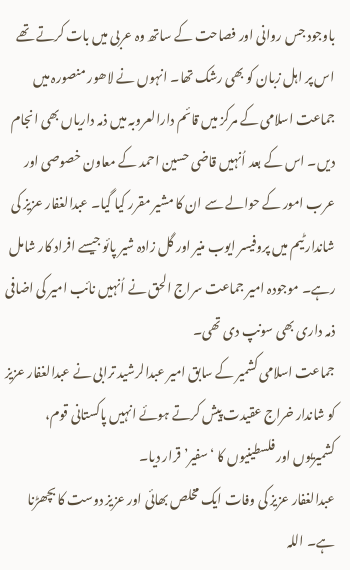باوجود جس روانی اور فصاحت کے ساتھ وہ عربی میں بات کرتے تھے اس پر اہل زبان کو بھی رشک تھا۔ انہوں نے لاھور منصورہ میں جماعت اسلامی کے مرکز میں قائم دارالعروبہ میں ذمہ داریاں بھی انجام دیں۔ اس کے بعد اُنہیں قاضی حسین احمد کے معاون خصوصی اور عرب امور کے حوالے سے ان کا مشیر مقرر کیا گیا۔ عبدالغفار عزیز کی شاندار ٹیم میں پروفیسر ایوب منیر اور گل زادہ شیر پائو جیسے افراد کار شامل رہے۔ موجودہ امیر جماعت سراج الحق نے اُنہیں نائب امیر کی اضافی ذمہ داری بھی سونپ دی تھی۔
جماعت اسلامی کشمیر کے سابق امیر عبدالرشید ترابی نے عبدالغفار عزیز کو شاندار خراج عقیدت پیش کرتے ہوئے انہیں پاکستانی قوم، کشمیریوں اور فلسطینیوں کا ‘سفیر’ قرار دیا۔
عبدالغفار عزیز کی وفات ایک مخلص بھائی اور عزیز دوست کا بچھڑنا ہے۔ اللہ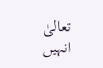تعالیٰ انہیں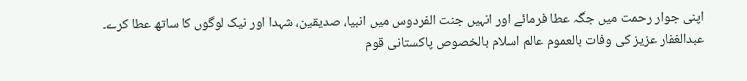اپنی جوار رحمت میں جگہ عطا فرمائے اور انہیں جنت الفردوس میں انبیا، صدیقین، شہدا اور نیک لوگوں کا ساتھ عطا کرے۔ عبدالغفار عزیز کی وفات بالعموم عالم اسلام بالخصوص پاکستانی قوم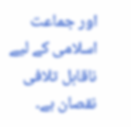اور جماعت اسلامی کے لیے ناقابل تلافی نقصان ہے۔